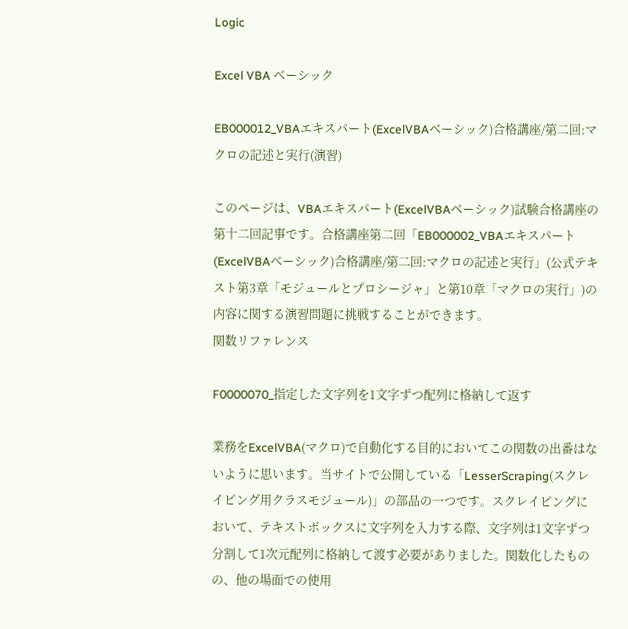Logic

Excel VBA ベーシック

EB000012_VBAエキスパート(ExcelVBAベーシック)合格講座/第二回:マクロの記述と実行(演習)

このページは、VBAエキスパート(ExcelVBAベーシック)試験合格講座の第十二回記事です。合格講座第二回「EB000002_VBAエキスパート(ExcelVBAベーシック)合格講座/第二回:マクロの記述と実行」(公式テキスト第3章「モジュールとプロシージャ」と第10章「マクロの実行」)の内容に関する演習問題に挑戦することができます。
関数リファレンス

F0000070_指定した文字列を1文字ずつ配列に格納して返す

業務をExcelVBA(マクロ)で自動化する目的においてこの関数の出番はないように思います。当サイトで公開している「LesserScraping(スクレイピング用クラスモジュール)」の部品の一つです。スクレイピングにおいて、テキストボックスに文字列を入力する際、文字列は1文字ずつ分割して1次元配列に格納して渡す必要がありました。関数化したものの、他の場面での使用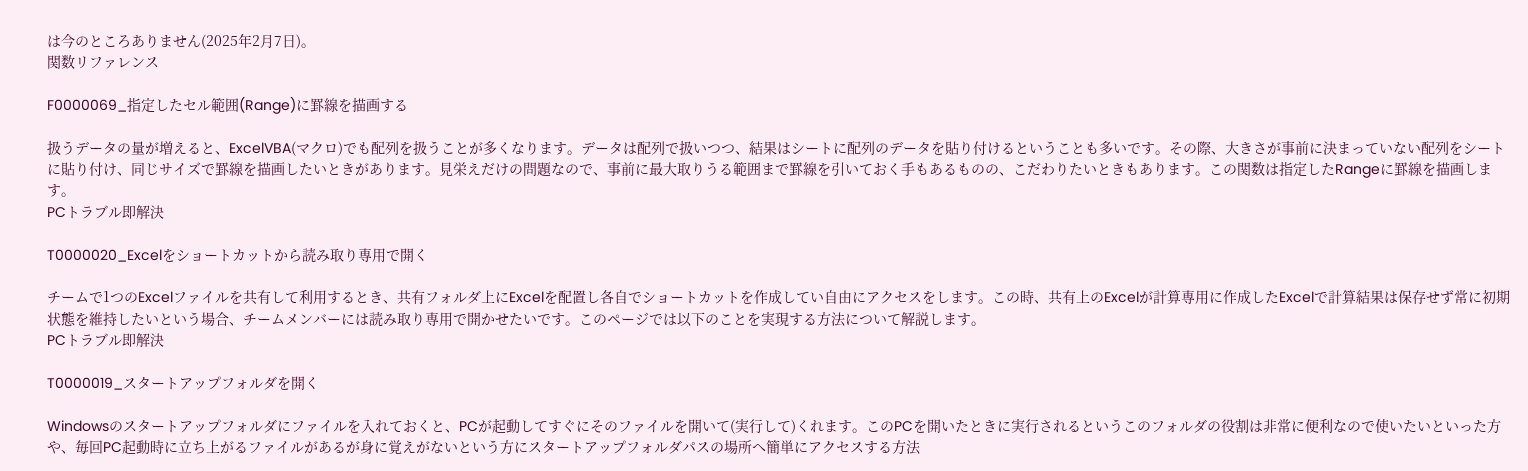は今のところありません(2025年2月7日)。
関数リファレンス

F0000069_指定したセル範囲(Range)に罫線を描画する

扱うデータの量が増えると、ExcelVBA(マクロ)でも配列を扱うことが多くなります。データは配列で扱いつつ、結果はシートに配列のデータを貼り付けるということも多いです。その際、大きさが事前に決まっていない配列をシートに貼り付け、同じサイズで罫線を描画したいときがあります。見栄えだけの問題なので、事前に最大取りうる範囲まで罫線を引いておく手もあるものの、こだわりたいときもあります。この関数は指定したRangeに罫線を描画します。
PCトラブル即解決

T0000020_Excelをショートカットから読み取り専用で開く

チームで1つのExcelファイルを共有して利用するとき、共有フォルダ上にExcelを配置し各自でショートカットを作成してい自由にアクセスをします。この時、共有上のExcelが計算専用に作成したExcelで計算結果は保存せず常に初期状態を維持したいという場合、チームメンバーには読み取り専用で開かせたいです。このページでは以下のことを実現する方法について解説します。
PCトラブル即解決

T0000019_スタートアップフォルダを開く

Windowsのスタートアップフォルダにファイルを入れておくと、PCが起動してすぐにそのファイルを開いて(実行して)くれます。このPCを開いたときに実行されるというこのフォルダの役割は非常に便利なので使いたいといった方や、毎回PC起動時に立ち上がるファイルがあるが身に覚えがないという方にスタートアップフォルダパスの場所へ簡単にアクセスする方法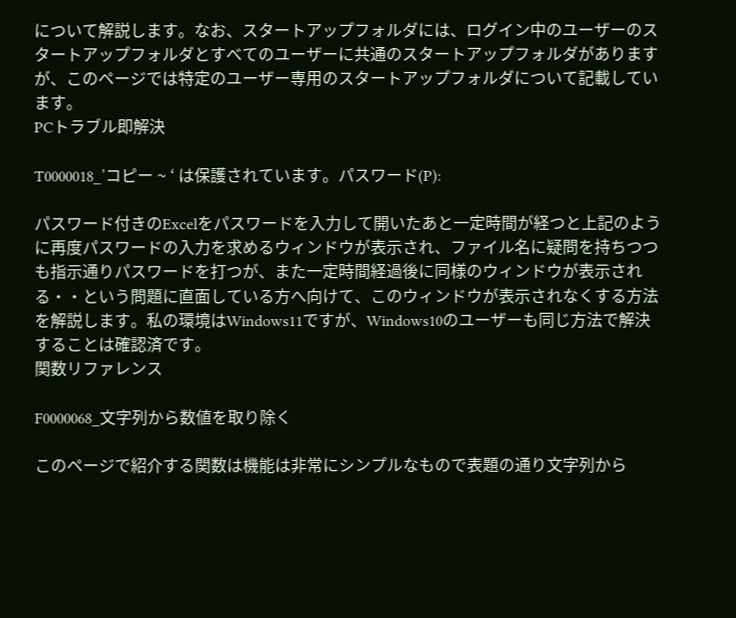について解説します。なお、スタートアップフォルダには、ログイン中のユーザーのスタートアップフォルダとすべてのユーザーに共通のスタートアップフォルダがありますが、このページでは特定のユーザー専用のスタートアップフォルダについて記載しています。
PCトラブル即解決

T0000018_’コピー ~ ‘ は保護されています。パスワード(P):

パスワード付きのExcelをパスワードを入力して開いたあと一定時間が経つと上記のように再度パスワードの入力を求めるウィンドウが表示され、ファイル名に疑問を持ちつつも指示通りパスワードを打つが、また一定時間経過後に同様のウィンドウが表示される・・という問題に直面している方へ向けて、このウィンドウが表示されなくする方法を解説します。私の環境はWindows11ですが、Windows10のユーザーも同じ方法で解決することは確認済です。
関数リファレンス

F0000068_文字列から数値を取り除く

このページで紹介する関数は機能は非常にシンプルなもので表題の通り文字列から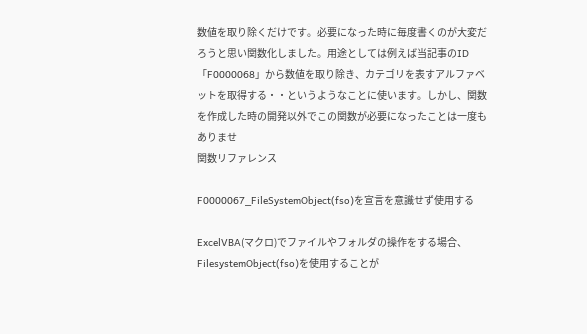数値を取り除くだけです。必要になった時に毎度書くのが大変だろうと思い関数化しました。用途としては例えば当記事のID「F0000068」から数値を取り除き、カテゴリを表すアルファベットを取得する・・というようなことに使います。しかし、関数を作成した時の開発以外でこの関数が必要になったことは一度もありませ
関数リファレンス

F0000067_FileSystemObject(fso)を宣言を意識せず使用する

ExcelVBA(マクロ)でファイルやフォルダの操作をする場合、FilesystemObject(fso)を使用することが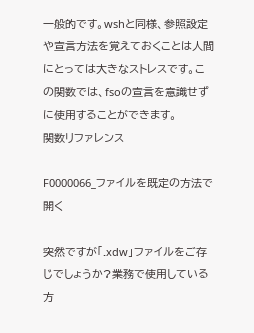一般的です。wshと同様、参照設定や宣言方法を覚えておくことは人間にとっては大きなストレスです。この関数では、fsoの宣言を意識せずに使用することができます。
関数リファレンス

F0000066_ファイルを既定の方法で開く

突然ですが「.xdw」ファイルをご存じでしょうか?業務で使用している方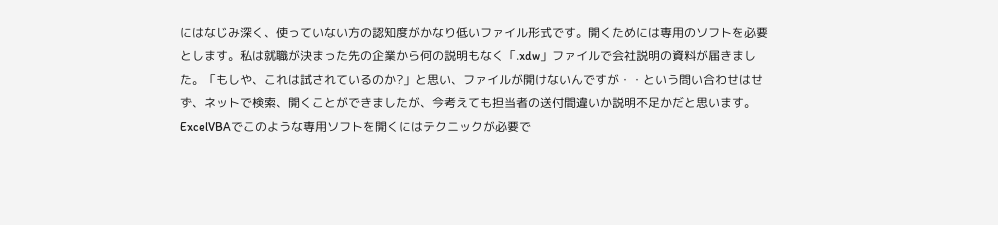にはなじみ深く、使っていない方の認知度がかなり低いファイル形式です。開くためには専用のソフトを必要とします。私は就職が決まった先の企業から何の説明もなく「.xdw」ファイルで会社説明の資料が届きました。「もしや、これは試されているのか?」と思い、ファイルが開けないんですが・・という問い合わせはせず、ネットで検索、開くことができましたが、今考えても担当者の送付間違いか説明不足かだと思います。ExcelVBAでこのような専用ソフトを開くにはテクニックが必要で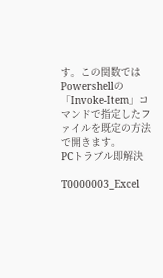す。この関数ではPowershellの「Invoke-Item」コマンドで指定したファイルを既定の方法で開きます。
PCトラブル即解決

T0000003_Excel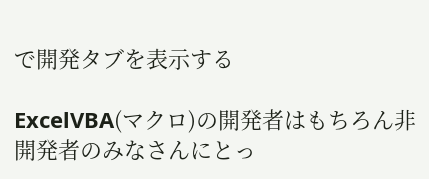で開発タブを表示する

ExcelVBA(マクロ)の開発者はもちろん非開発者のみなさんにとっ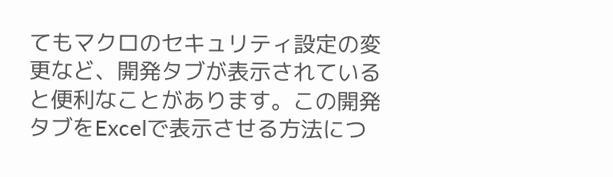てもマクロのセキュリティ設定の変更など、開発タブが表示されていると便利なことがあります。この開発タブをExcelで表示させる方法につ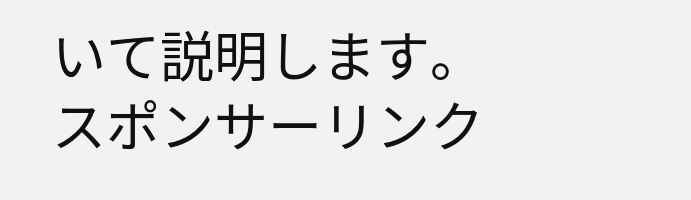いて説明します。
スポンサーリンク